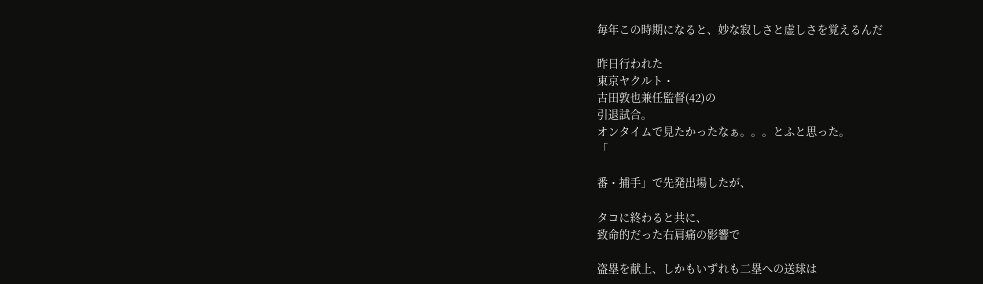毎年この時期になると、妙な寂しさと虚しさを覚えるんだ

昨日行われた
東京ヤクルト・
古田敦也兼任監督(42)の
引退試合。
オンタイムで見たかったなぁ。。。とふと思った。
「

番・捕手」で先発出場したが、

タコに終わると共に、
致命的だった右肩痛の影響で

盗塁を献上、しかもいずれも二塁への送球は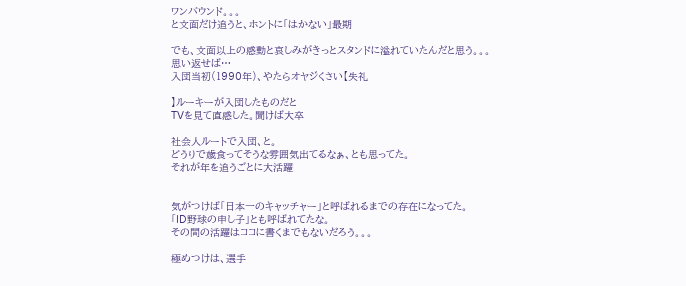ワンバウンド。。。
と文面だけ追うと、ホントに「はかない」最期

でも、文面以上の感動と哀しみがきっとスタンドに溢れていたんだと思う。。。
思い返せば…
入団当初(1990年)、やたらオヤジくさい【失礼

】ルーキーが入団したものだと
TVを見て直感した。聞けば大卒

社会人ルートで入団、と。
どうりで歳食ってそうな雰囲気出てるなぁ、とも思ってた。
それが年を追うごとに大活躍


気がつけば「日本一のキャッチャー」と呼ばれるまでの存在になってた。
「ID野球の申し子」とも呼ばれてたな。
その間の活躍はココに書くまでもないだろう。。。

極めつけは、選手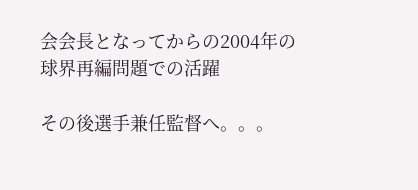会会長となってからの2004年の
球界再編問題での活躍

その後選手兼任監督へ。。。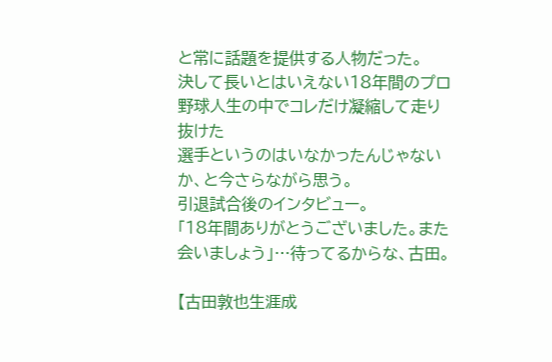と常に話題を提供する人物だった。
決して長いとはいえない18年間のプロ野球人生の中でコレだけ凝縮して走り抜けた
選手というのはいなかったんじゃないか、と今さらながら思う。
引退試合後のインタビュー。
「18年間ありがとうございました。また会いましょう」…待ってるからな、古田。

【古田敦也生涯成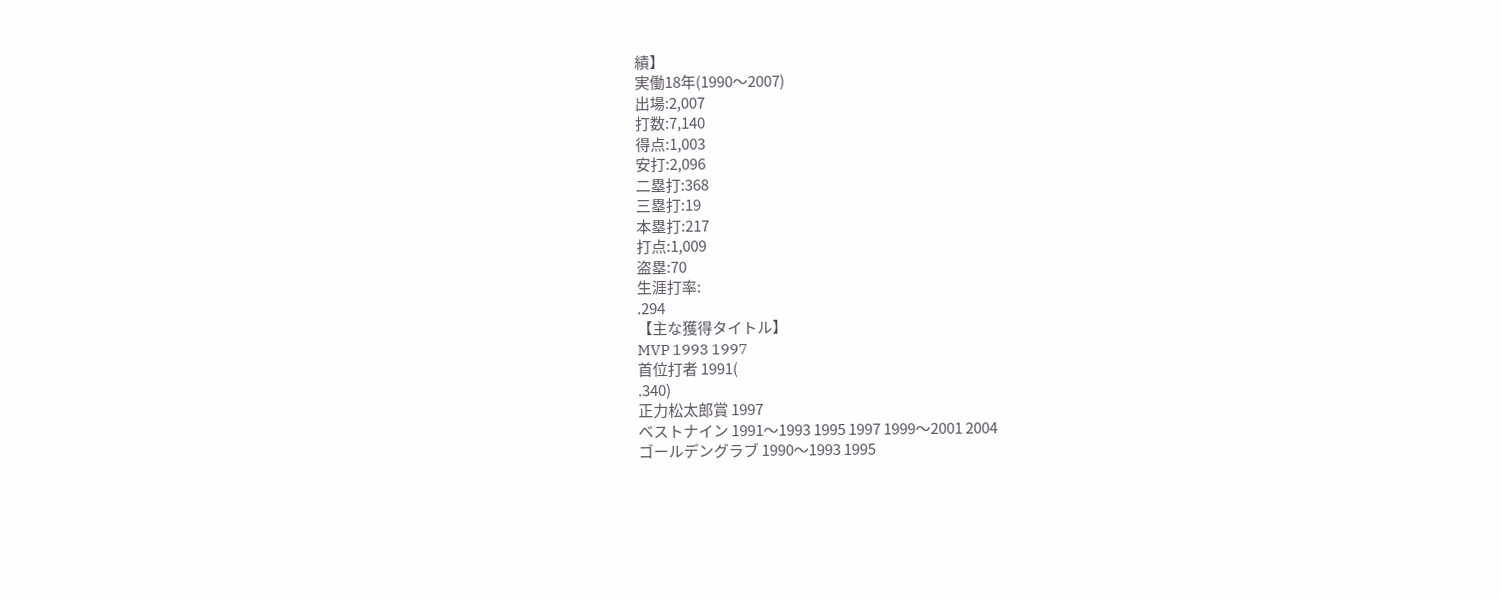績】
実働18年(1990〜2007)
出場:2,007
打数:7,140
得点:1,003
安打:2,096
二塁打:368
三塁打:19
本塁打:217
打点:1,009
盗塁:70
生涯打率:
.294
【主な獲得タイトル】
MVP 1993 1997
首位打者 1991(
.340)
正力松太郎賞 1997
ベストナイン 1991〜1993 1995 1997 1999〜2001 2004
ゴールデングラブ 1990〜1993 1995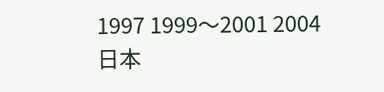1997 1999〜2001 2004
日本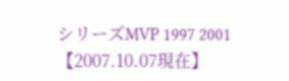シリーズMVP 1997 2001
【2007.10.07現在】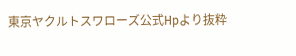東京ヤクルトスワローズ公式Hpより抜粋